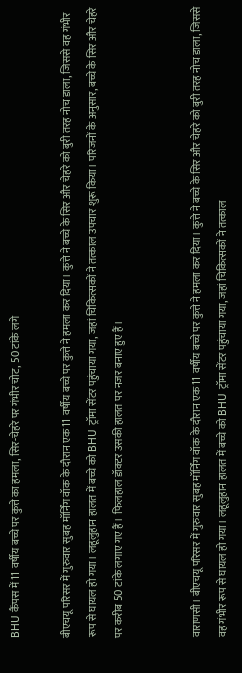BHU कैंपस में 11 वर्षीय बच्चे पर कुत्ते का हमला, सिर-चेहरे पर गंभीर चोट, 50 टांके लगे

बीएचयू परिसर में गुरुवार सुबह मॉर्निंग वॉक के दौरान एक 11 वर्षीय बच्चे पर कुत्ते ने हमला कर दिया। कुत्ते ने बच्चे के सिर और चेहरे को बुरी तरह नोच डाला, जिससे वह गंभीर रूप से घायल हो गया। लहूलुहान हालत में बच्चे को BHU ट्रॉमा सेंटर पहुंचाया गया, जहां चिकित्सकों ने तत्काल उपचार शुरू किया। परिजनों के अनुसार, बच्चे के सिर और चेहरे पर करीब 50 टांके लगाए गए हैं। फिलहाल डॉक्टर उसकी हालत पर नजर बनाए हुए हैं।


वाराणसी। बीएचयू परिसर में गुरुवार सुबह मॉर्निंग वॉक के दौरान एक 11 वर्षीय बच्चे पर कुत्ते ने हमला कर दिया। कुत्ते ने बच्चे के सिर और चेहरे को बुरी तरह नोच डाला, जिससे वह गंभीर रूप से घायल हो गया। लहूलुहान हालत में बच्चे को BHU ट्रॉमा सेंटर पहुंचाया गया, जहां चिकित्सकों ने तत्काल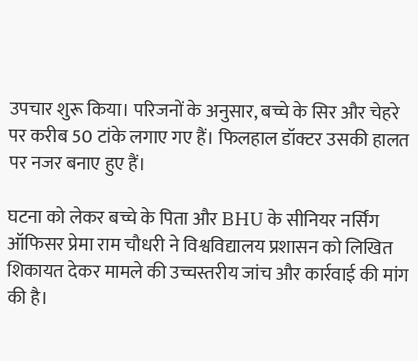उपचार शुरू किया। परिजनों के अनुसार, बच्चे के सिर और चेहरे पर करीब 50 टांके लगाए गए हैं। फिलहाल डॉक्टर उसकी हालत पर नजर बनाए हुए हैं।

घटना को लेकर बच्चे के पिता और BHU के सीनियर नर्सिंग ऑफिसर प्रेमा राम चौधरी ने विश्वविद्यालय प्रशासन को लिखित शिकायत देकर मामले की उच्चस्तरीय जांच और कार्रवाई की मांग की है।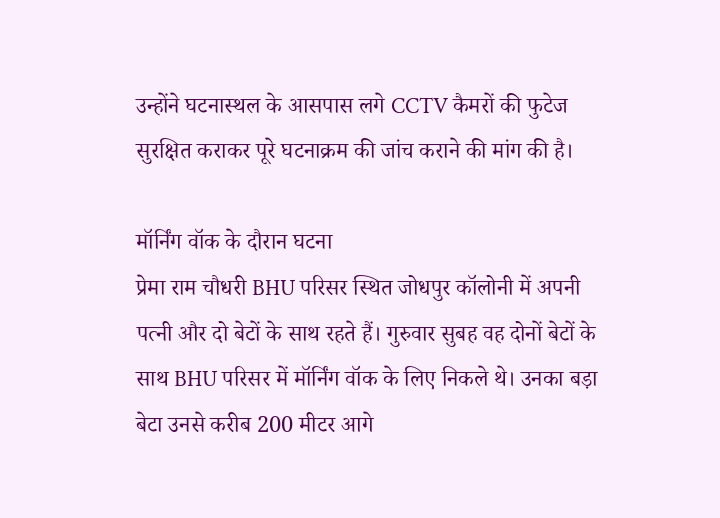उन्होंने घटनास्थल के आसपास लगे CCTV कैमरों की फुटेज सुरक्षित कराकर पूरे घटनाक्रम की जांच कराने की मांग की है।

मॉर्निंग वॉक के दौरान घटना
प्रेमा राम चौधरी BHU परिसर स्थित जोधपुर कॉलोनी में अपनी पत्नी और दो बेटों के साथ रहते हैं। गुरुवार सुबह वह दोनों बेटों के साथ BHU परिसर में मॉर्निंग वॉक के लिए निकले थे। उनका बड़ा बेटा उनसे करीब 200 मीटर आगे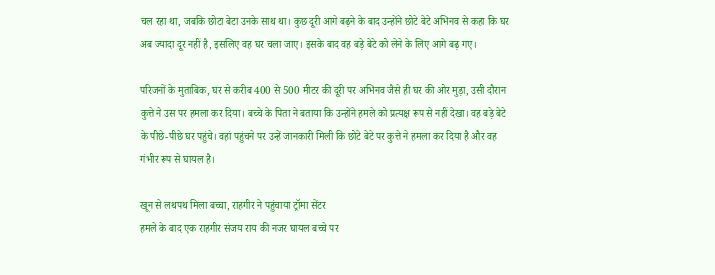चल रहा था, जबकि छोटा बेटा उनके साथ था। कुछ दूरी आगे बढ़ने के बाद उन्होंने छोटे बेटे अभिनव से कहा कि घर अब ज्यादा दूर नहीं है, इसलिए वह घर चला जाए। इसके बाद वह बड़े बेटे को लेने के लिए आगे बढ़ गए।

परिजनों के मुताबिक, घर से करीब 400 से 500 मीटर की दूरी पर अभिनव जैसे ही घर की ओर मुड़ा, उसी दौरान कुत्ते ने उस पर हमला कर दिया। बच्चे के पिता ने बताया कि उन्होंने हमले को प्रत्यक्ष रूप से नहीं देखा। वह बड़े बेटे के पीछे-पीछे घर पहुंचे। वहां पहुंचने पर उन्हें जानकारी मिली कि छोटे बेटे पर कुत्ते ने हमला कर दिया है और वह गंभीर रूप से घायल है।

खून से लथपथ मिला बच्चा, राहगीर ने पहुंचाया ट्रॉमा सेंटर
हमले के बाद एक राहगीर संजय राय की नजर घायल बच्चे पर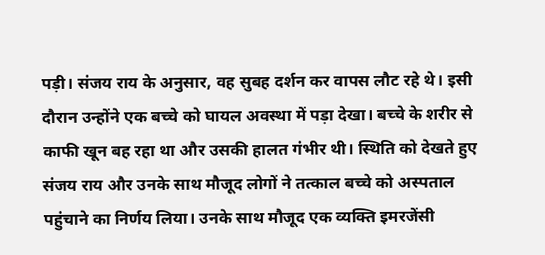पड़ी। संजय राय के अनुसार, वह सुबह दर्शन कर वापस लौट रहे थे। इसी दौरान उन्होंने एक बच्चे को घायल अवस्था में पड़ा देखा। बच्चे के शरीर से काफी खून बह रहा था और उसकी हालत गंभीर थी। स्थिति को देखते हुए संजय राय और उनके साथ मौजूद लोगों ने तत्काल बच्चे को अस्पताल पहुंचाने का निर्णय लिया। उनके साथ मौजूद एक व्यक्ति इमरजेंसी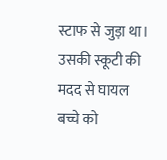स्टाफ से जुड़ा था। उसकी स्कूटी की मदद से घायल बच्चे को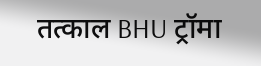तत्काल BHU ट्रॉमा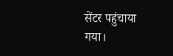सेंटर पहुंचाया गया।